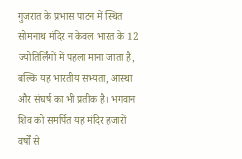गुजरात के प्रभास पाटन में स्थित सोमनाथ मंदिर न केवल भारत के 12 ज्योतिर्लिंगों में पहला माना जाता है, बल्कि यह भारतीय सभ्यता, आस्था और संघर्ष का भी प्रतीक है। भगवान शिव को समर्पित यह मंदिर हजारों वर्षों से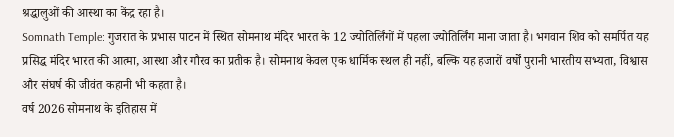श्रद्धालुओं की आस्था का केंद्र रहा है।
Somnath Temple: गुजरात के प्रभास पाटन में स्थित सोमनाथ मंदिर भारत के 12 ज्योतिर्लिंगों में पहला ज्योतिर्लिंग माना जाता है। भगवान शिव को समर्पित यह प्रसिद्ध मंदिर भारत की आत्मा, आस्था और गौरव का प्रतीक है। सोमनाथ केवल एक धार्मिक स्थल ही नहीं, बल्कि यह हजारों वर्षों पुरानी भारतीय सभ्यता, विश्वास और संघर्ष की जीवंत कहानी भी कहता है।
वर्ष 2026 सोमनाथ के इतिहास में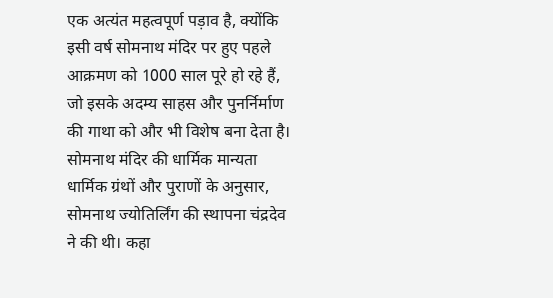एक अत्यंत महत्वपूर्ण पड़ाव है, क्योंकि इसी वर्ष सोमनाथ मंदिर पर हुए पहले आक्रमण को 1000 साल पूरे हो रहे हैं, जो इसके अदम्य साहस और पुनर्निर्माण की गाथा को और भी विशेष बना देता है।
सोमनाथ मंदिर की धार्मिक मान्यता
धार्मिक ग्रंथों और पुराणों के अनुसार, सोमनाथ ज्योतिर्लिंग की स्थापना चंद्रदेव ने की थी। कहा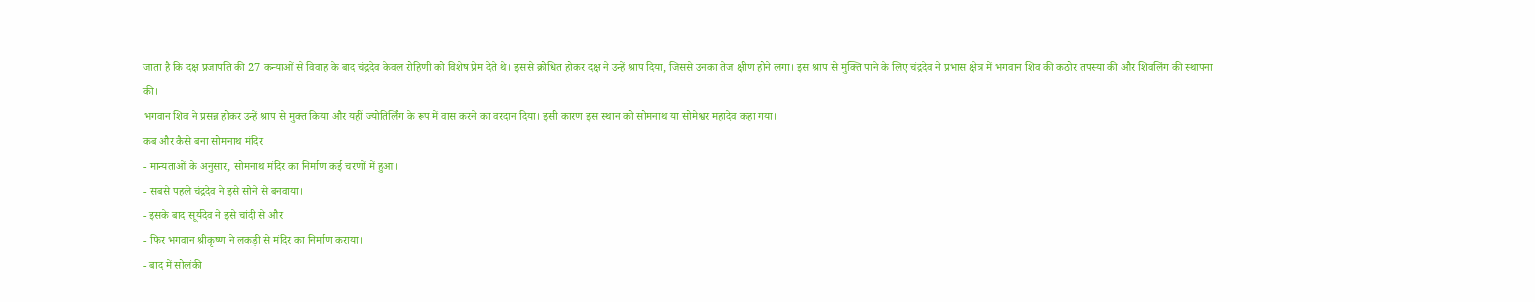जाता है कि दक्ष प्रजापति की 27 कन्याओं से विवाह के बाद चंद्रदेव केवल रोहिणी को विशेष प्रेम देते थे। इससे क्रोधित होकर दक्ष ने उन्हें श्राप दिया, जिससे उनका तेज क्षीण होने लगा। इस श्राप से मुक्ति पाने के लिए चंद्रदेव ने प्रभास क्षेत्र में भगवान शिव की कठोर तपस्या की और शिवलिंग की स्थापना की।
भगवान शिव ने प्रसन्न होकर उन्हें श्राप से मुक्त किया और यहीं ज्योतिर्लिंग के रूप में वास करने का वरदान दिया। इसी कारण इस स्थान को सोमनाथ या सोमेश्वर महादेव कहा गया।
कब और कैसे बना सोमनाथ मंदिर
- मान्यताओं के अनुसार, सोमनाथ मंदिर का निर्माण कई चरणों में हुआ।
- सबसे पहले चंद्रदेव ने इसे सोने से बनवाया।
- इसके बाद सूर्यदेव ने इसे चांदी से और
- फिर भगवान श्रीकृष्ण ने लकड़ी से मंदिर का निर्माण कराया।
- बाद में सोलंकी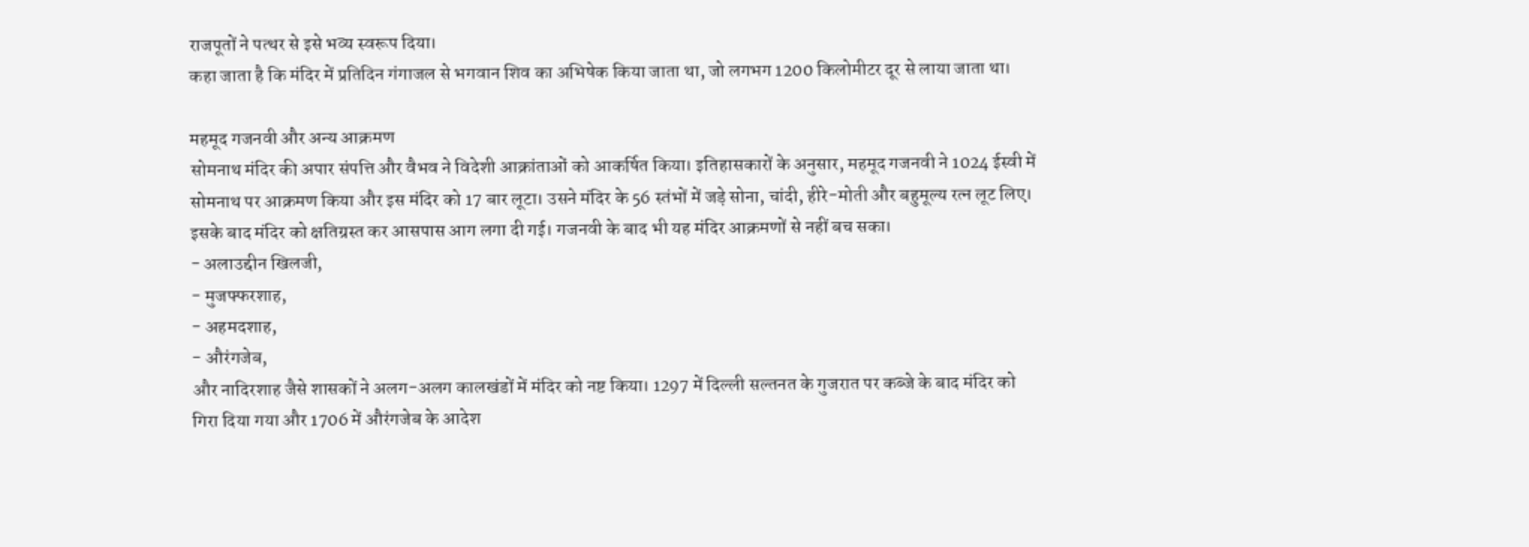राजपूतों ने पत्थर से इसे भव्य स्वरूप दिया।
कहा जाता है कि मंदिर में प्रतिदिन गंगाजल से भगवान शिव का अभिषेक किया जाता था, जो लगभग 1200 किलोमीटर दूर से लाया जाता था।

महमूद गजनवी और अन्य आक्रमण
सोमनाथ मंदिर की अपार संपत्ति और वैभव ने विदेशी आक्रांताओं को आकर्षित किया। इतिहासकारों के अनुसार, महमूद गजनवी ने 1024 ईस्वी में सोमनाथ पर आक्रमण किया और इस मंदिर को 17 बार लूटा। उसने मंदिर के 56 स्तंभों में जड़े सोना, चांदी, हीरे-मोती और बहुमूल्य रत्न लूट लिए। इसके बाद मंदिर को क्षतिग्रस्त कर आसपास आग लगा दी गई। गजनवी के बाद भी यह मंदिर आक्रमणों से नहीं बच सका।
- अलाउद्दीन खिलजी,
- मुजफ्फरशाह,
- अहमदशाह,
- औरंगजेब,
और नादिरशाह जैसे शासकों ने अलग-अलग कालखंडों में मंदिर को नष्ट किया। 1297 में दिल्ली सल्तनत के गुजरात पर कब्जे के बाद मंदिर को गिरा दिया गया और 1706 में औरंगजेब के आदेश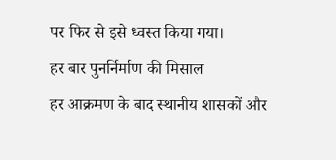पर फिर से इसे ध्वस्त किया गया।
हर बार पुनर्निर्माण की मिसाल
हर आक्रमण के बाद स्थानीय शासकों और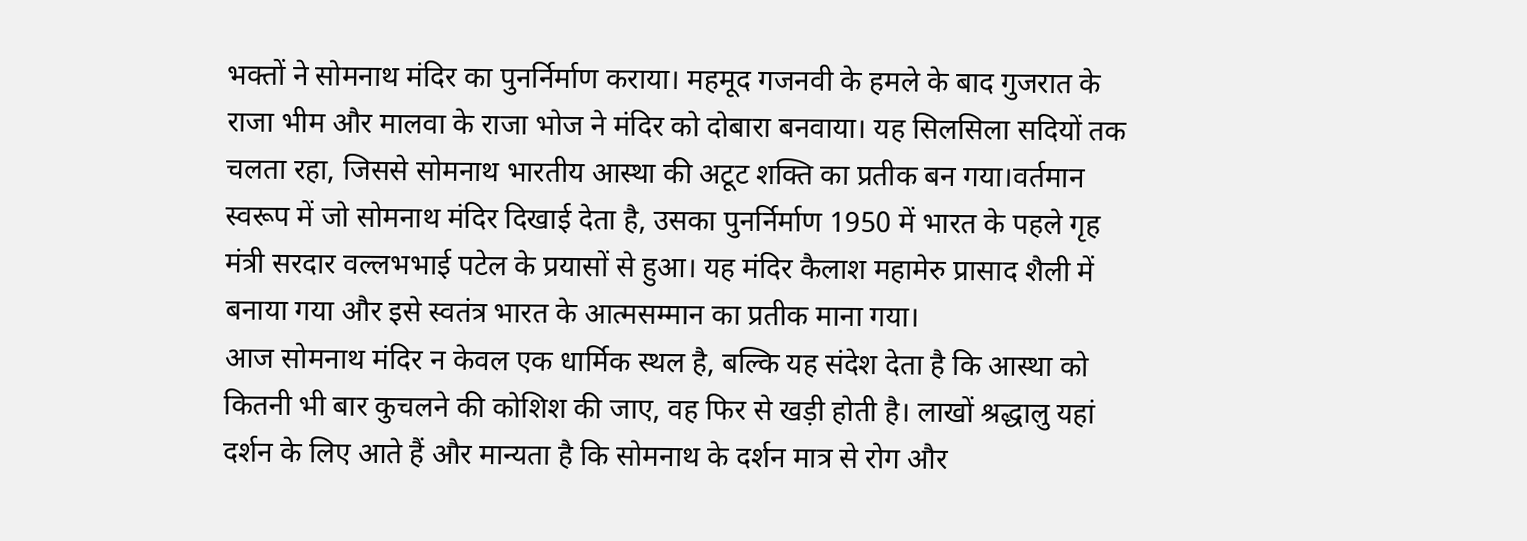भक्तों ने सोमनाथ मंदिर का पुनर्निर्माण कराया। महमूद गजनवी के हमले के बाद गुजरात के राजा भीम और मालवा के राजा भोज ने मंदिर को दोबारा बनवाया। यह सिलसिला सदियों तक चलता रहा, जिससे सोमनाथ भारतीय आस्था की अटूट शक्ति का प्रतीक बन गया।वर्तमान स्वरूप में जो सोमनाथ मंदिर दिखाई देता है, उसका पुनर्निर्माण 1950 में भारत के पहले गृह मंत्री सरदार वल्लभभाई पटेल के प्रयासों से हुआ। यह मंदिर कैलाश महामेरु प्रासाद शैली में बनाया गया और इसे स्वतंत्र भारत के आत्मसम्मान का प्रतीक माना गया।
आज सोमनाथ मंदिर न केवल एक धार्मिक स्थल है, बल्कि यह संदेश देता है कि आस्था को कितनी भी बार कुचलने की कोशिश की जाए, वह फिर से खड़ी होती है। लाखों श्रद्धालु यहां दर्शन के लिए आते हैं और मान्यता है कि सोमनाथ के दर्शन मात्र से रोग और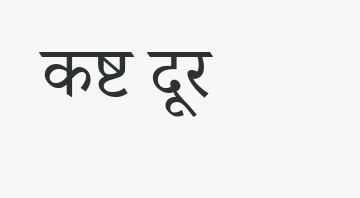कष्ट दूर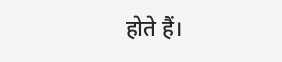होते हैं।